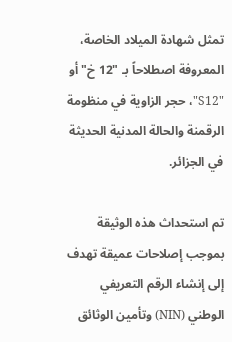تمثل شهادة الميلاد الخاصة، المعروفة اصطلاحاً بـ "12 خ" أو "S12"، حجر الزاوية في منظومة الرقمنة والحالة المدنية الحديثة في الجزائر.

تم استحداث هذه الوثيقة بموجب إصلاحات عميقة تهدف إلى إنشاء الرقم التعريفي الوطني (NIN) وتأمين الوثائق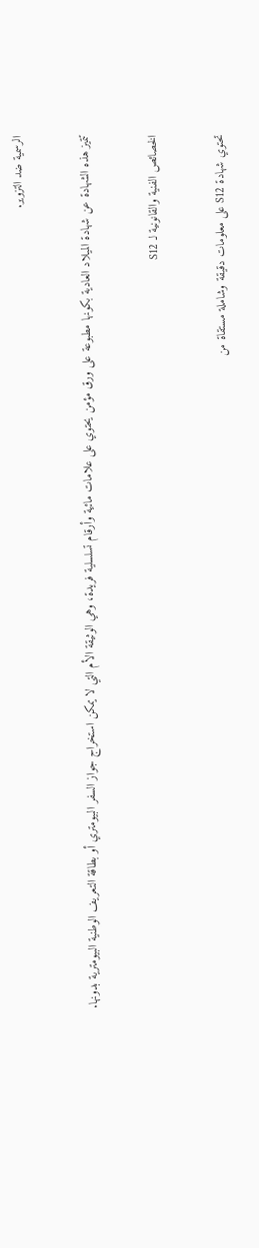الرسمية ضد التزوير.

تتميز هذه الشهادة عن شهادة الميلاد العادية بكونها مطبوعة على ورق مؤمن يحتوي على علامات مائية وأرقام تسلسلية فريدة، وهي الوثيقة الأم التي لا يمكن استخراج جواز السفر البيومتري أو بطاقة التعريف الوطنية البيومترية بدونها.

الخصائص الفنية والقانونية لـ S12

تحتوي شهادة S12 على معلومات دقيقة وشاملة مستقاة من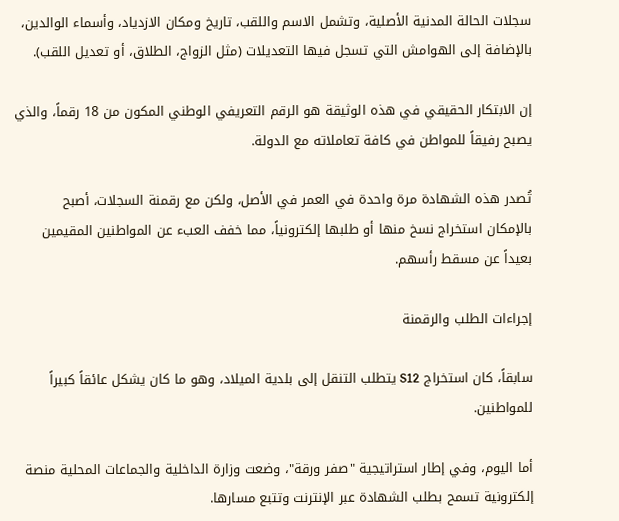سجلات الحالة المدنية الأصلية، وتشمل الاسم واللقب، تاريخ ومكان الازدياد، وأسماء الوالدين، بالإضافة إلى الهوامش التي تسجل فيها التعديلات (مثل الزواج، الطلاق، أو تعديل اللقب).

إن الابتكار الحقيقي في هذه الوثيقة هو الرقم التعريفي الوطني المكون من 18 رقماً، والذي يصبح رفيقاً للمواطن في كافة تعاملاته مع الدولة.

تُصدر هذه الشهادة مرة واحدة في العمر في الأصل، ولكن مع رقمنة السجلات، أصبح بالإمكان استخراج نسخ منها أو طلبها إلكترونياً، مما خفف العبء عن المواطنين المقيمين بعيداً عن مسقط رأسهم.

إجراءات الطلب والرقمنة

سابقاً، كان استخراج S12 يتطلب التنقل إلى بلدية الميلاد، وهو ما كان يشكل عائقاً كبيراً للمواطنين.

أما اليوم، وفي إطار استراتيجية "صفر ورقة"، وضعت وزارة الداخلية والجماعات المحلية منصة إلكترونية تسمح بطلب الشهادة عبر الإنترنت وتتبع مسارها.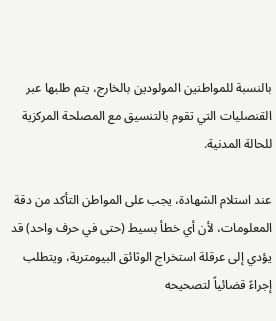بالنسبة للمواطنين المولودين بالخارج، يتم طلبها عبر القنصليات التي تقوم بالتنسيق مع المصلحة المركزية للحالة المدنية.

عند استلام الشهادة، يجب على المواطن التأكد من دقة المعلومات، لأن أي خطأ بسيط (حتى في حرف واحد) قد يؤدي إلى عرقلة استخراج الوثائق البيومترية، ويتطلب إجراءً قضائياً لتصحيحه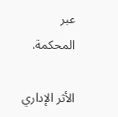عبر المحكمة.

الأثر الإداري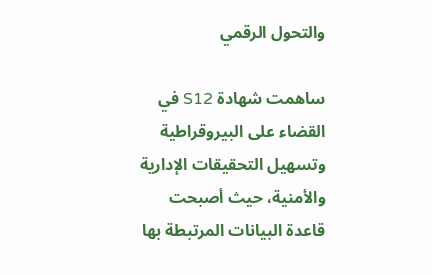والتحول الرقمي

ساهمت شهادة S12 في القضاء على البيروقراطية وتسهيل التحقيقات الإدارية والأمنية، حيث أصبحت قاعدة البيانات المرتبطة بها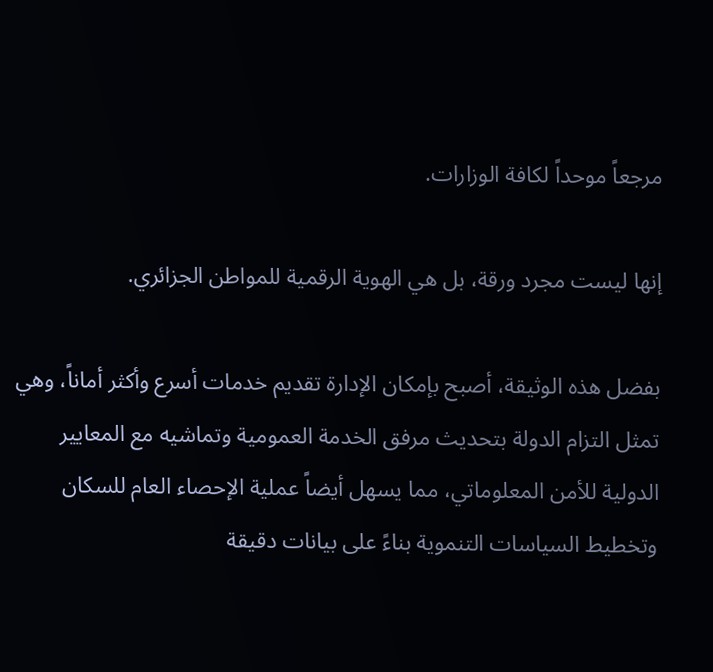مرجعاً موحداً لكافة الوزارات.

إنها ليست مجرد ورقة، بل هي الهوية الرقمية للمواطن الجزائري.

بفضل هذه الوثيقة، أصبح بإمكان الإدارة تقديم خدمات أسرع وأكثر أماناً، وهي تمثل التزام الدولة بتحديث مرفق الخدمة العمومية وتماشيه مع المعايير الدولية للأمن المعلوماتي، مما يسهل أيضاً عملية الإحصاء العام للسكان وتخطيط السياسات التنموية بناءً على بيانات دقيقة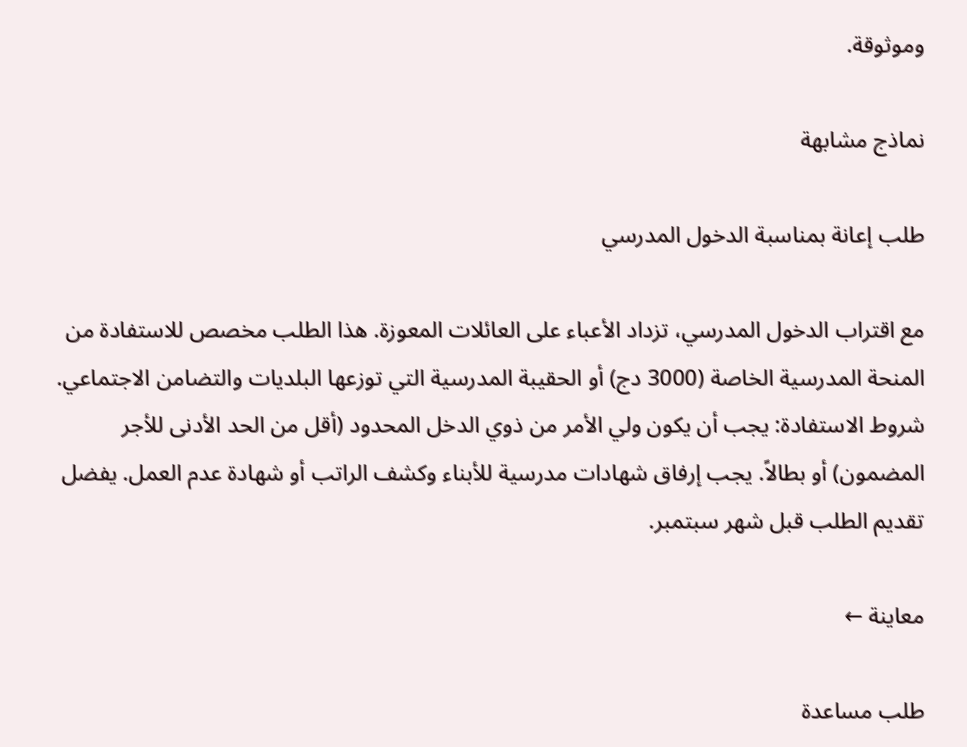وموثوقة.

نماذج مشابهة

طلب إعانة بمناسبة الدخول المدرسي

مع اقتراب الدخول المدرسي، تزداد الأعباء على العائلات المعوزة. هذا الطلب مخصص للاستفادة من المنحة المدرسية الخاصة (3000 دج) أو الحقيبة المدرسية التي توزعها البلديات والتضامن الاجتماعي. شروط الاستفادة: يجب أن يكون ولي الأمر من ذوي الدخل المحدود (أقل من الحد الأدنى للأجر المضمون) أو بطالاً. يجب إرفاق شهادات مدرسية للأبناء وكشف الراتب أو شهادة عدم العمل. يفضل تقديم الطلب قبل شهر سبتمبر.

معاينة ←

طلب مساعدة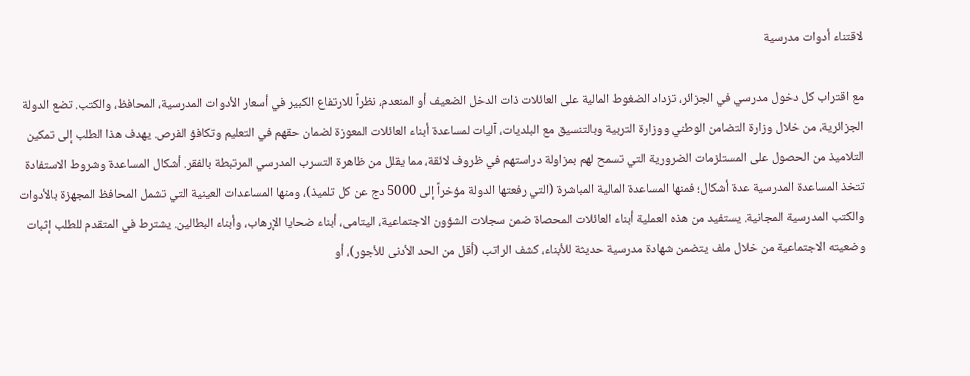لاقتناء أدوات مدرسية

مع اقتراب كل دخول مدرسي في الجزائر، تزداد الضغوط المالية على العائلات ذات الدخل الضعيف أو المنعدم، نظراً للارتفاع الكبير في أسعار الأدوات المدرسية، المحافظ، والكتب. تضع الدولة الجزائرية، من خلال وزارة التضامن الوطني ووزارة التربية وبالتنسيق مع البلديات، آليات لمساعدة أبناء العائلات المعوزة لضمان حقهم في التعليم وتكافؤ الفرص. يهدف هذا الطلب إلى تمكين التلاميذ من الحصول على المستلزمات الضرورية التي تسمح لهم بمزاولة دراستهم في ظروف لائقة، مما يقلل من ظاهرة التسرب المدرسي المرتبطة بالفقر. أشكال المساعدة وشروط الاستفادة تتخذ المساعدة المدرسية عدة أشكال؛ فمنها المساعدة المالية المباشرة (التي رفعتها الدولة مؤخراً إلى 5000 دج عن كل تلميذ)، ومنها المساعدات العينية التي تشمل المحافظ المجهزة بالأدوات والكتب المدرسية المجانية. يستفيد من هذه العملية أبناء العائلات المحصاة ضمن سجلات الشؤون الاجتماعية، اليتامى، أبناء ضحايا الإرهاب، وأبناء البطالين. يشترط في المتقدم للطلب إثبات وضعيته الاجتماعية من خلال ملف يتضمن شهادة مدرسية حديثة للأبناء، كشف الراتب (أقل من الحد الأدنى للأجور)، أو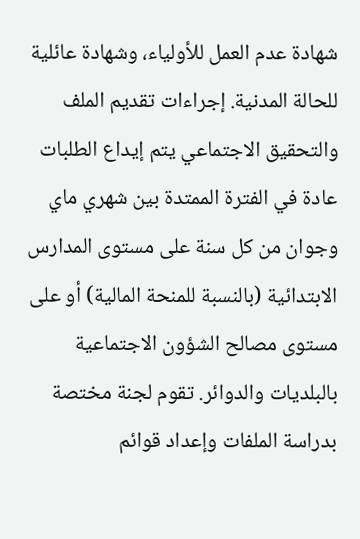شهادة عدم العمل للأولياء، وشهادة عائلية للحالة المدنية. إجراءات تقديم الملف والتحقيق الاجتماعي يتم إيداع الطلبات عادة في الفترة الممتدة بين شهري ماي وجوان من كل سنة على مستوى المدارس الابتدائية (بالنسبة للمنحة المالية) أو على مستوى مصالح الشؤون الاجتماعية بالبلديات والدوائر. تقوم لجنة مختصة بدراسة الملفات وإعداد قوائم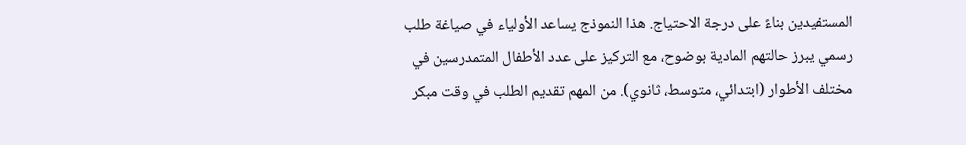المستفيدين بناءً على درجة الاحتياج. هذا النموذج يساعد الأولياء في صياغة طلب رسمي يبرز حالتهم المادية بوضوح، مع التركيز على عدد الأطفال المتمدرسين في مختلف الأطوار (ابتدائي، متوسط، ثانوي). من المهم تقديم الطلب في وقت مبكر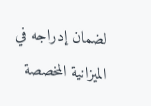لضمان إدراجه في الميزانية المخصصة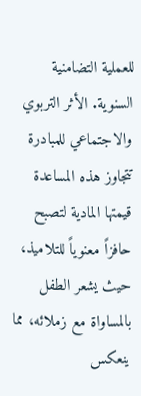للعملية التضامنية السنوية. الأثر التربوي والاجتماعي للمبادرة تتجاوز هذه المساعدة قيمتها المادية لتصبح حافزاً معنوياً للتلاميذ، حيث يشعر الطفل بالمساواة مع زملائه، مما ينعكس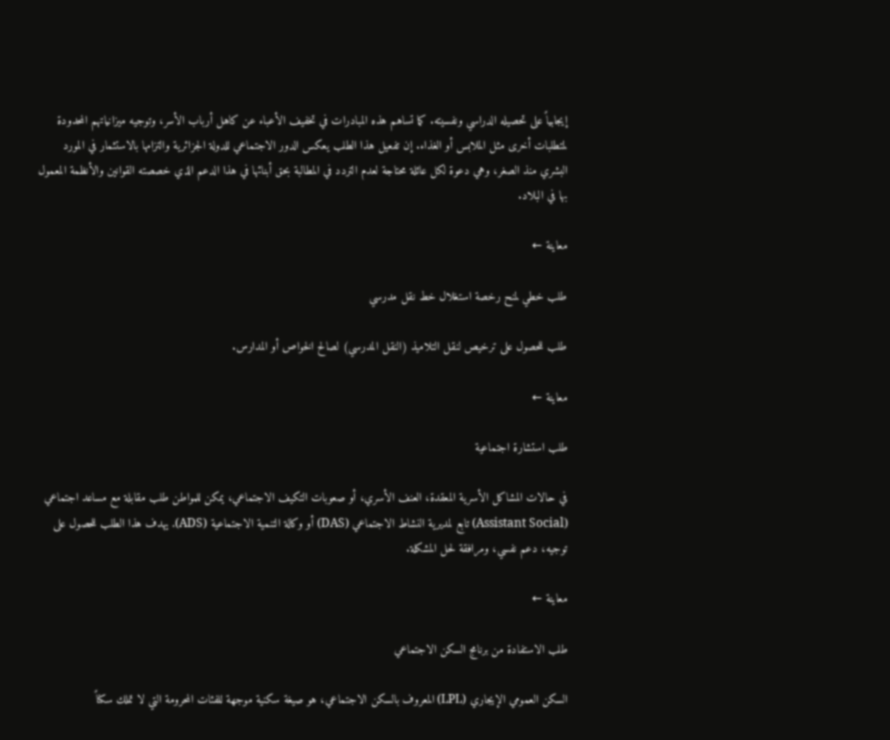إيجابياً على تحصيله الدراسي ونفسيته. كما تساهم هذه المبادرات في تخفيف الأعباء عن كاهل أرباب الأسر، وتوجيه ميزانياتهم المحدودة لمتطلبات أخرى مثل الملابس أو الغذاء. إن تفعيل هذا الطلب يعكس الدور الاجتماعي للدولة الجزائرية والتزامها بالاستثمار في المورد البشري منذ الصغر، وهي دعوة لكل عائلة محتاجة لعدم التردد في المطالبة بحق أبنائها في هذا الدعم الذي خصصته القوانين والأنظمة المعمول بها في البلاد.

معاينة ←

طلب خطي لمنح رخصة استغلال خط نقل مدرسي

طلب للحصول على ترخيص لنقل التلاميذ (النقل المدرسي) لصالح الخواص أو المدارس.

معاينة ←

طلب استشارة اجتماعية

في حالات المشاكل الأسرية المعقدة، العنف الأسري، أو صعوبات التكيف الاجتماعي، يمكن للمواطن طلب مقابلة مع مساعد اجتماعي (Assistant Social) تابع لمديرية النشاط الاجتماعي (DAS) أو وكالة التنمية الاجتماعية (ADS). يهدف هذا الطلب للحصول على توجيه، دعم نفسي، ومرافقة لحل المشكلة.

معاينة ←

طلب الاستفادة من برنامج السكن الاجتماعي

السكن العمومي الإيجاري (LPL) المعروف بالسكن الاجتماعي، هو صيغة سكنية موجهة للفئات المحرومة التي لا تملك سكناً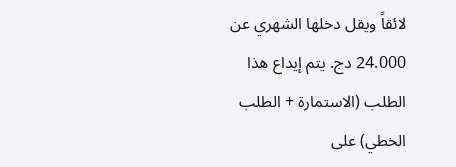لائقاً ويقل دخلها الشهري عن 24.000 دج. يتم إيداع هذا الطلب (الاستمارة + الطلب الخطي) على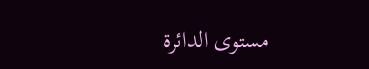مستوى الدائرة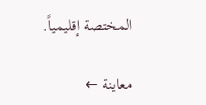المختصة إقليمياً.

معاينة ←